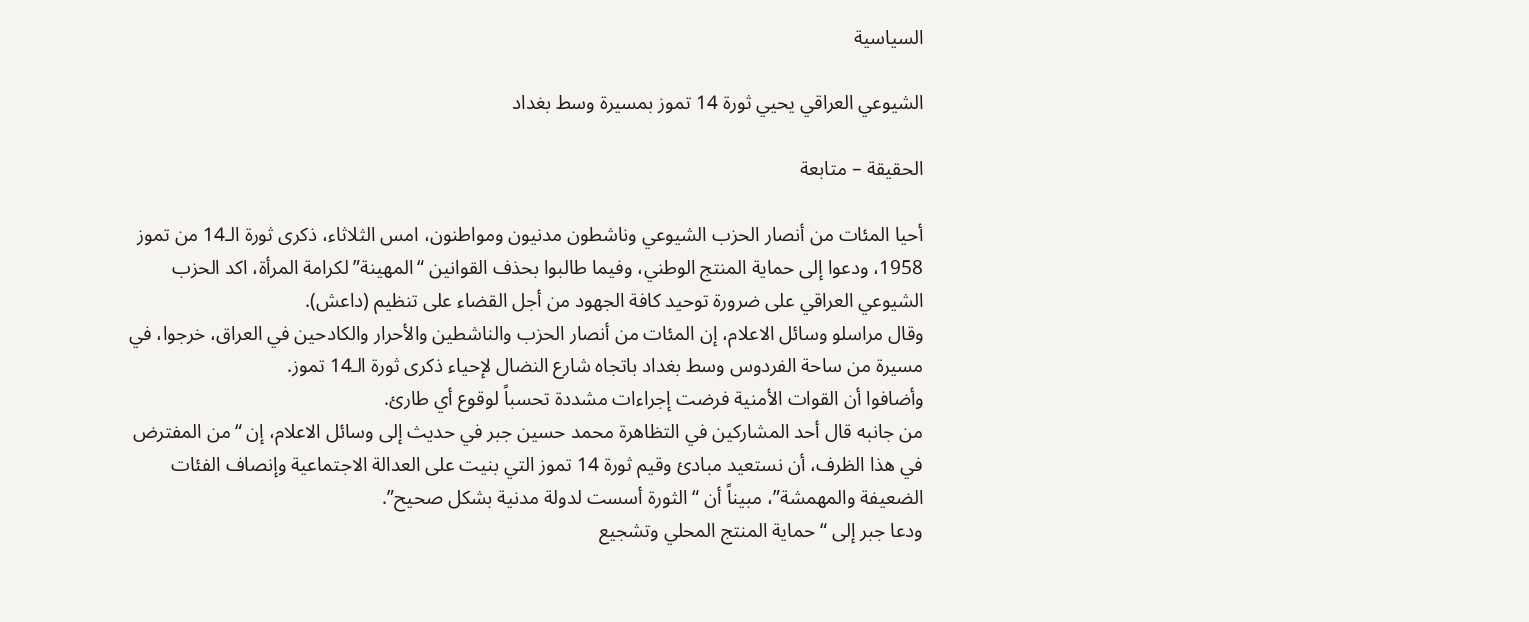السياسية

الشيوعي العراقي يحيي ثورة 14 تموز بمسيرة وسط بغداد

الحقيقة – متابعة

أحيا المئات من أنصار الحزب الشيوعي وناشطون مدنيون ومواطنون، امس الثلاثاء، ذكرى ثورة الـ14 من تموز 1958، ودعوا إلى حماية المنتج الوطني، وفيما طالبوا بحذف القوانين “المهينة” لكرامة المرأة، اكد الحزب الشيوعي العراقي على ضرورة توحيد كافة الجهود من أجل القضاء على تنظيم (داعش).
وقال مراسلو وسائل الاعلام، إن المئات من أنصار الحزب والناشطين والأحرار والكادحين في العراق، خرجوا، في مسيرة من ساحة الفردوس وسط بغداد باتجاه شارع النضال لإحياء ذكرى ثورة الـ14 تموز.
وأضافوا أن القوات الأمنية فرضت إجراءات مشددة تحسباً لوقوع أي طارئ.
من جانبه قال أحد المشاركين في التظاهرة محمد حسين جبر في حديث إلى وسائل الاعلام، إن “من المفترض في هذا الظرف، أن نستعيد مبادئ وقيم ثورة 14 تموز التي بنيت على العدالة الاجتماعية وإنصاف الفئات الضعيفة والمهمشة”، مبيناً أن “الثورة أسست لدولة مدنية بشكل صحيح”.
ودعا جبر إلى “حماية المنتج المحلي وتشجيع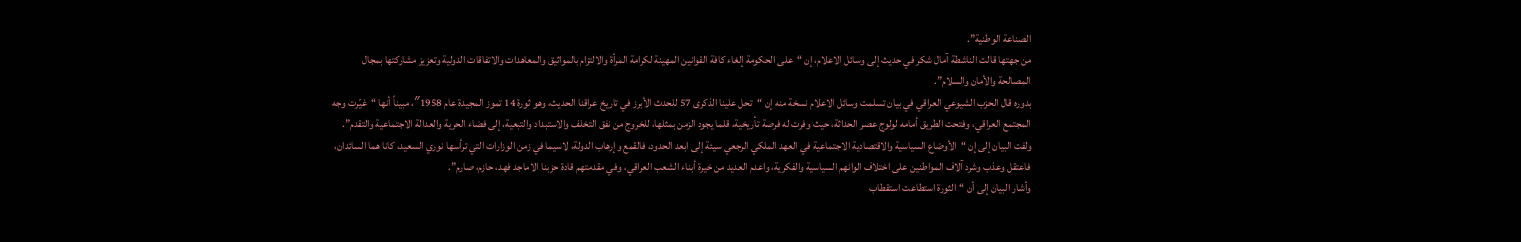الصناعة الوطنية”.
من جهتها قالت الناشطة آمال شكر في حديث إلى وسائل الاعلام، إن “على الحكومة إلغاء كافة القوانين المهينة لكرامة المرأة والالتزام بالمواثيق والمعاهدات والاتفاقات الدولية وتعزيز مشاركتها بمجال المصالحة والأمان والسلام”.
بدوره قال الحزب الشيوعي العراقي في بيان تسلمت وسائل الاعلام نسخة منه إن “تحل علينا الذكرى 57 للحدث الأبرز في تاريخ عراقنا الحديث، وهو ثورة 14 تموز المجيدة عام 1958″، مبيناً أنها “غيّرت وجه المجتمع العراقي، وفتحت الطريق أمامه لولوج عصر الحداثة، حيث وفرت له فرصة تأريخية، قلما يجود الزمن بمثلها، للخروج من نفق التخلف والاستبداد والتبعية، إلى فضاء الحرية والعدالة الاجتماعية والتقدم”.
ولفت البيان إلى إن “الأوضاع السياسية والاقتصادية الاجتماعية في العهد الملكي الرجعي سيئة إلى ابعد الحدود، فالقمع وإرهاب الدولة، لاسيما في زمن الوزارات التي ترأسها نوري السعيد، كانا هما السائدان، فاعتقل وعذب وشرد آلاف المواطنين على اختلاف الوانهم السياسية والفكرية، واعدم العديد من خيرة أبناء الشعب العراقي، وفي مقدمتهم قادة حزبنا الاماجد فهد، حازم، صارم”.
وأشار البيان إلى أن “الثورة استطاعت استقطاب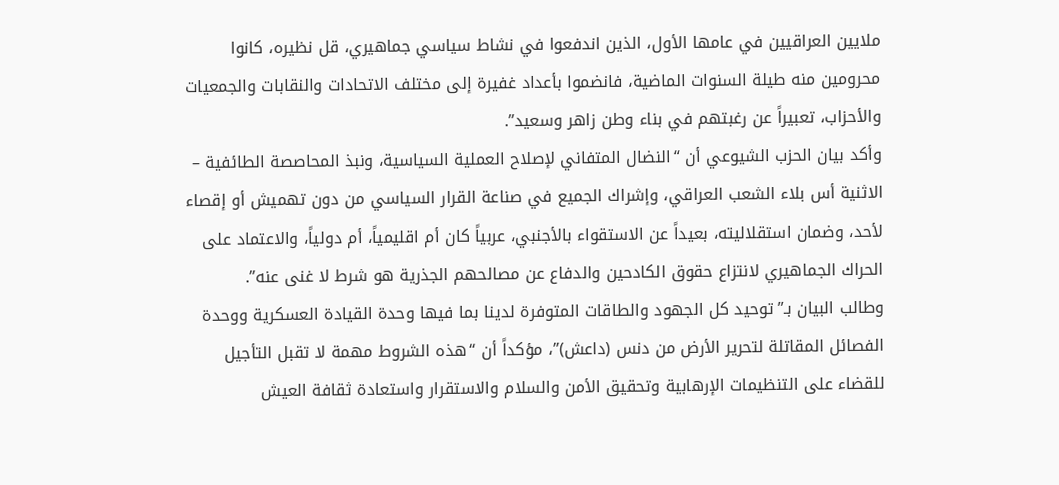ملايين العراقيين في عامها الأول، الذين اندفعوا في نشاط سياسي جماهيري، قل نظيره، كانوا محرومين منه طيلة السنوات الماضية، فانضموا بأعداد غفيرة إلى مختلف الاتحادات والنقابات والجمعيات والأحزاب، تعبيراً عن رغبتهم في بناء وطن زاهر وسعيد”.
وأكد بيان الحزب الشيوعي أن “النضال المتفاني لإصلاح العملية السياسية، ونبذ المحاصصة الطائفية – الاثنية أس بلاء الشعب العراقي، وإشراك الجميع في صناعة القرار السياسي من دون تهميش أو إقصاء لأحد، وضمان استقلاليته، بعيداً عن الاستقواء بالأجنبي، عربياً كان أم اقليمياً، أم دولياً، والاعتماد على الحراك الجماهيري لانتزاع حقوق الكادحين والدفاع عن مصالحهم الجذرية هو شرط لا غنى عنه”.
وطالب البيان بـ”توحيد كل الجهود والطاقات المتوفرة لدينا بما فيها وحدة القيادة العسكرية ووحدة الفصائل المقاتلة لتحرير الأرض من دنس (داعش)”، مؤكداً أن “هذه الشروط مهمة لا تقبل التأجيل للقضاء على التنظيمات الإرهابية وتحقيق الأمن والسلام والاستقرار واستعادة ثقافة العيش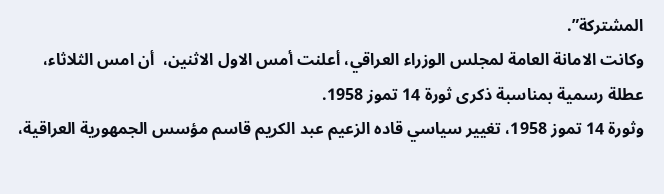المشتركة”.
وكانت الامانة العامة لمجلس الوزراء العراقي، أعلنت أمس الاول الاثنين،  أن امس الثلاثاء، عطلة رسمية بمناسبة ذكرى ثورة 14 تموز 1958.
وثورة 14 تموز 1958، تغيير سياسي قاده الزعيم عبد الكريم قاسم مؤسس الجمهورية العراقية،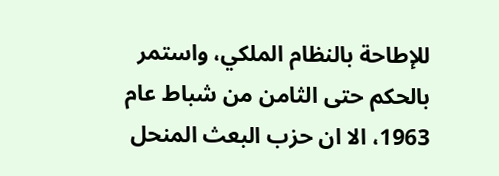للإطاحة بالنظام الملكي، واستمر بالحكم حتى الثامن من شباط عام 1963، الا ان حزب البعث المنحل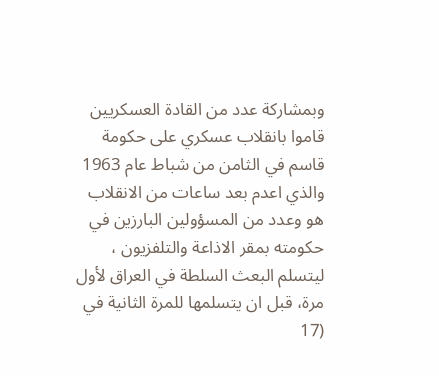وبمشاركة عدد من القادة العسكريين قاموا بانقلاب عسكري على حكومة قاسم في الثامن من شباط عام 1963 والذي اعدم بعد ساعات من الانقلاب هو وعدد من المسؤولين البارزين في حكومته بمقر الاذاعة والتلفزيون ، ليتسلم البعث السلطة في العراق لأول مرة، قبل ان يتسلمها للمرة الثانية في (17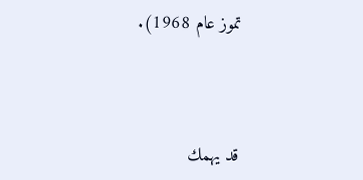تموز عام 1968).



قد يهمك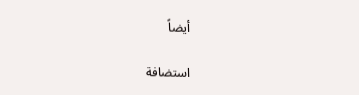أيضاً

استضافة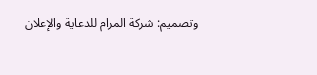وتصميم: شركة المرام للدعاية والإعلان